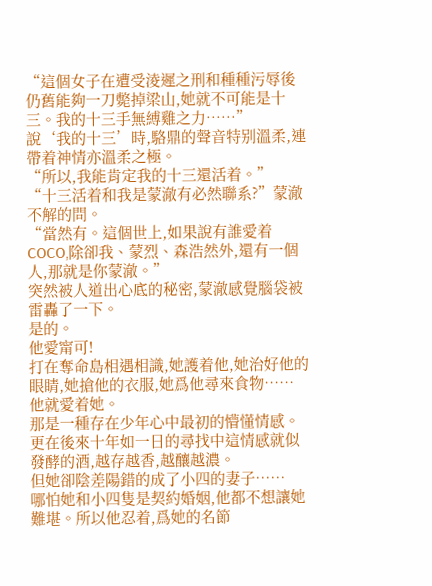“這個女子在遭受淩遲之刑和種種污辱後仍舊能夠一刀斃掉梁山,她就不可能是十三。我的十三手無縛雞之力……”
說‘我的十三’時,駱鼎的聲音特别溫柔,連帶着神情亦溫柔之極。
“所以,我能肯定我的十三還活着。”
“十三活着和我是蒙澈有必然聯系?”蒙澈不解的問。
“當然有。這個世上,如果說有誰愛着COCO,除卻我、蒙烈、森浩然外,還有一個人,那就是你蒙澈。”
突然被人道出心底的秘密,蒙澈感覺腦袋被雷轟了一下。
是的。
他愛甯可!
打在奪命島相遇相識,她護着他,她治好他的眼睛,她搶他的衣服,她爲他尋來食物……
他就愛着她。
那是一種存在少年心中最初的懵懂情感。更在後來十年如一日的尋找中這情感就似發酵的酒,越存越香,越釀越濃。
但她卻陰差陽錯的成了小四的妻子……
哪怕她和小四隻是契約婚姻,他都不想讓她難堪。所以他忍着,爲她的名節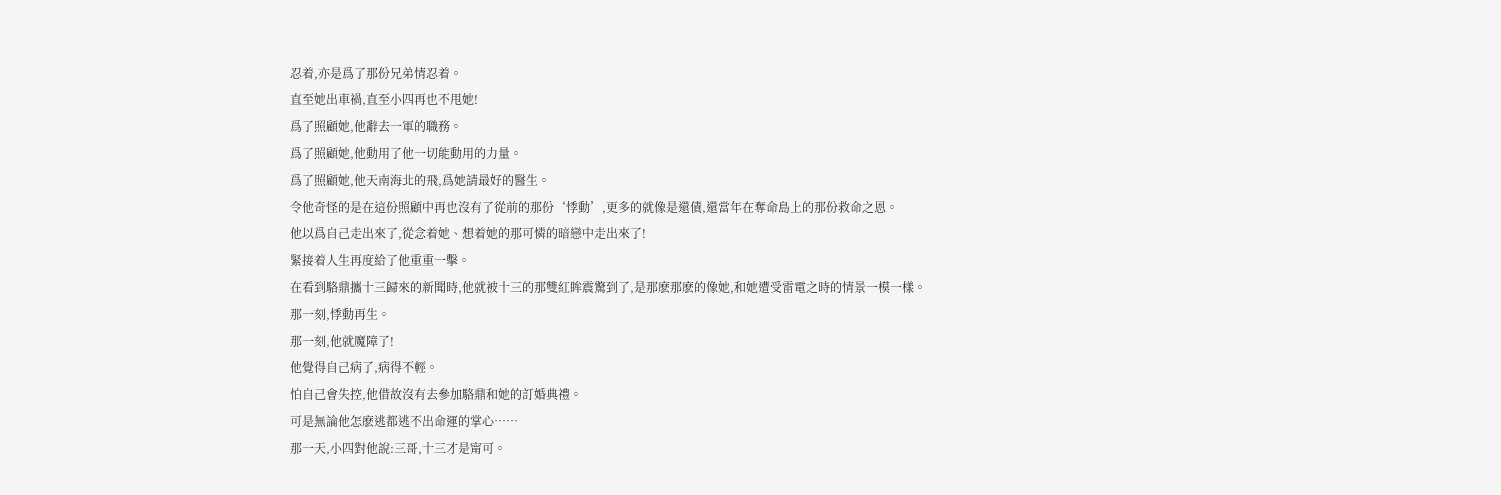忍着,亦是爲了那份兄弟情忍着。
直至她出車禍,直至小四再也不甩她!
爲了照顧她,他辭去一軍的職務。
爲了照顧她,他動用了他一切能動用的力量。
爲了照顧她,他天南海北的飛,爲她請最好的醫生。
令他奇怪的是在這份照顧中再也沒有了從前的那份‘悸動’,更多的就像是還債,還當年在奪命島上的那份救命之恩。
他以爲自己走出來了,從念着她、想着她的那可憐的暗戀中走出來了!
緊接着人生再度給了他重重一擊。
在看到駱鼎攜十三歸來的新聞時,他就被十三的那雙紅眸震驚到了,是那麽那麽的像她,和她遭受雷電之時的情景一模一樣。
那一刻,悸動再生。
那一刻,他就魔障了!
他覺得自己病了,病得不輕。
怕自己會失控,他借故沒有去參加駱鼎和她的訂婚典禮。
可是無論他怎麽逃都逃不出命運的掌心……
那一天,小四對他說:三哥,十三才是甯可。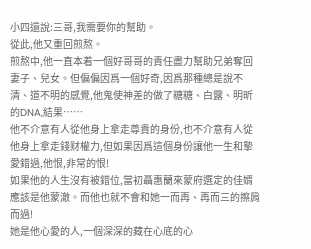小四還說:三哥,我需要你的幫助。
從此,他又重回煎熬。
煎熬中,他一直本着一個好哥哥的責任盡力幫助兄弟奪回妻子、兒女。但偏偏因爲一個好奇,因爲那種總是說不清、道不明的感覺,他鬼使神差的做了糖糖、白露、明昕的DNA,結果……
他不介意有人從他身上拿走尊貴的身份,也不介意有人從他身上拿走錢财權力,但如果因爲這個身份讓他一生和摯愛錯過,他恨,非常的恨!
如果他的人生沒有被錯位,當初聶惠蘭來蒙府選定的佳婿應該是他蒙澈。而他也就不會和她一而再、再而三的擦肩而過!
她是他心愛的人,一個深深的藏在心底的心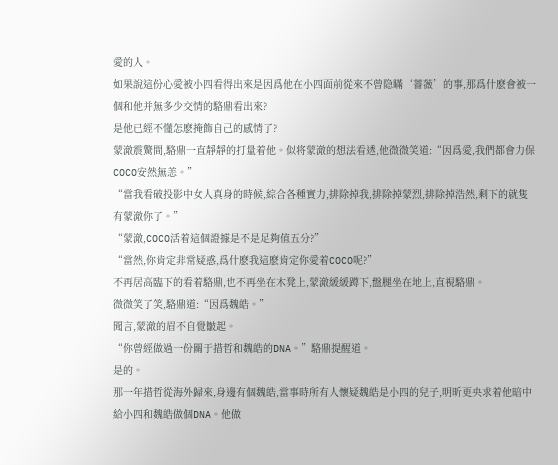愛的人。
如果說這份心愛被小四看得出來是因爲他在小四面前從來不曾隐瞞‘薔薇’的事,那爲什麽會被一個和他并無多少交情的駱鼎看出來?
是他已經不懂怎麽掩飾自己的感情了?
蒙澈震驚間,駱鼎一直靜靜的打量着他。似将蒙澈的想法看透,他微微笑道:“因爲愛,我們都會力保COCO安然無恙。”
“當我看破投影中女人真身的時候,綜合各種實力,排除掉我,排除掉蒙烈,排除掉浩然,剩下的就隻有蒙澈你了。”
“蒙澈,COCO活着這個證據是不是足夠值五分?”
“當然,你肯定非常疑惑,爲什麽我這麽肯定你愛着COCO呢?”
不再居高臨下的看着駱鼎,也不再坐在木凳上,蒙澈緩緩蹲下,盤腿坐在地上,直視駱鼎。
微微笑了笑,駱鼎道:“因爲魏皓。”
聞言,蒙澈的眉不自覺皺起。
“你曾經做過一份關于措哲和魏皓的DNA。”駱鼎提醒道。
是的。
那一年措哲從海外歸來,身邊有個魏皓,當事時所有人懷疑魏皓是小四的兒子,明昕更央求着他暗中給小四和魏皓做個DNA。他做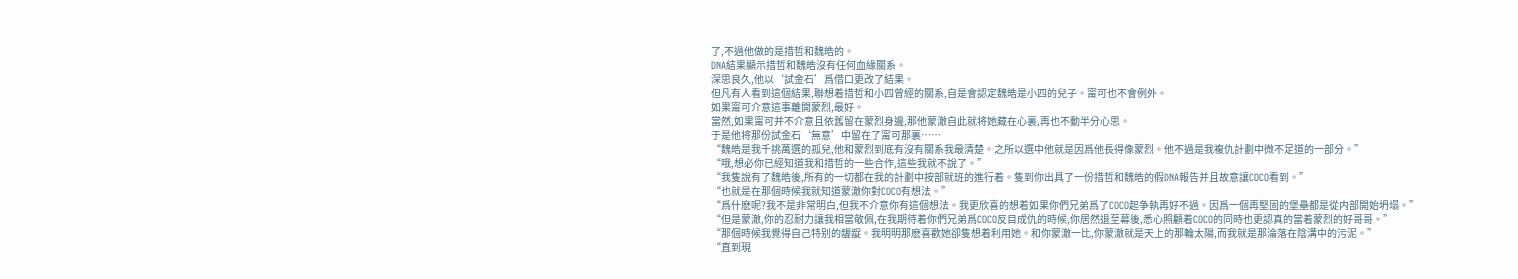了,不過他做的是措哲和魏皓的。
DNA結果顯示措哲和魏皓沒有任何血緣關系。
深思良久,他以‘試金石’爲借口更改了結果。
但凡有人看到這個結果,聯想着措哲和小四曾經的關系,自是會認定魏皓是小四的兒子。甯可也不會例外。
如果甯可介意這事離開蒙烈,最好。
當然,如果甯可并不介意且依舊留在蒙烈身邊,那他蒙澈自此就将她藏在心裏,再也不動半分心思。
于是他将那份試金石‘無意’中留在了甯可那裏……
“魏皓是我千挑萬選的孤兒,他和蒙烈到底有沒有關系我最清楚。之所以選中他就是因爲他長得像蒙烈。他不過是我複仇計劃中微不足道的一部分。”
“哦,想必你已經知道我和措哲的一些合作,這些我就不說了。”
“我隻說有了魏皓後,所有的一切都在我的計劃中按部就班的進行着。隻到你出具了一份措哲和魏皓的假DNA報告并且故意讓COCO看到。”
“也就是在那個時候我就知道蒙澈你對COCO有想法。”
“爲什麽呢?我不是非常明白,但我不介意你有這個想法。我更欣喜的想着如果你們兄弟爲了COCO起争執再好不過。因爲一個再堅固的堡壘都是從内部開始坍塌。”
“但是蒙澈,你的忍耐力讓我相當敬佩,在我期待着你們兄弟爲COCO反目成仇的時候,你居然退至幕後,悉心照顧着COCO的同時也更認真的當着蒙烈的好哥哥。”
“那個時候我覺得自己特别的龌龊。我明明那麽喜歡她卻隻想着利用她。和你蒙澈一比,你蒙澈就是天上的那輪太陽,而我就是那淪落在陰溝中的污泥。”
“直到現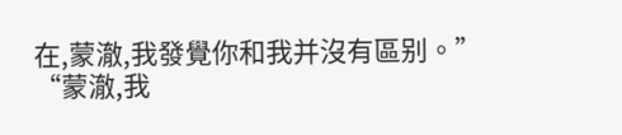在,蒙澈,我發覺你和我并沒有區别。”
“蒙澈,我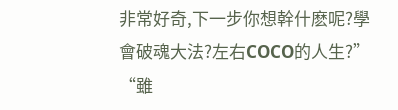非常好奇,下一步你想幹什麽呢?學會破魂大法?左右COCO的人生?”
“雖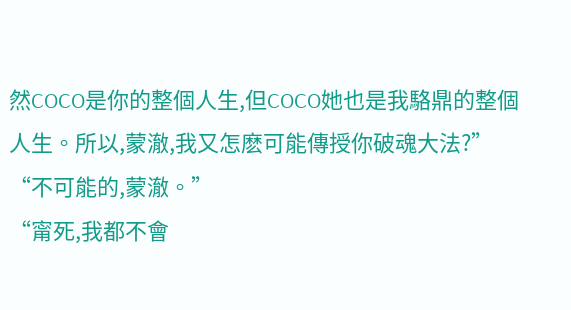然COCO是你的整個人生,但COCO她也是我駱鼎的整個人生。所以,蒙澈,我又怎麽可能傳授你破魂大法?”
“不可能的,蒙澈。”
“甯死,我都不會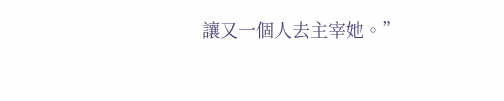讓又一個人去主宰她。”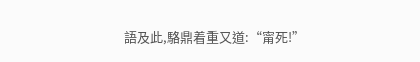語及此,駱鼎着重又道:“甯死!”